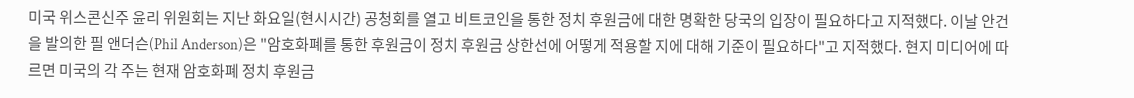미국 위스콘신주 윤리 위원회는 지난 화요일(현시시간) 공청회를 열고 비트코인을 통한 정치 후원금에 대한 명확한 당국의 입장이 필요하다고 지적했다. 이날 안건을 발의한 필 앤더슨(Phil Anderson)은 "암호화폐를 통한 후원금이 정치 후원금 상한선에 어떻게 적용할 지에 대해 기준이 필요하다"고 지적했다. 현지 미디어에 따르면 미국의 각 주는 현재 암호화폐 정치 후원금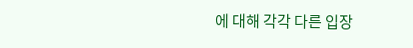에 대해 각각 다른 입장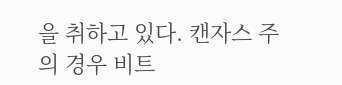을 취하고 있다. 캔자스 주의 경우 비트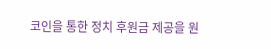코인을 통한 정치 후원금 제공을 원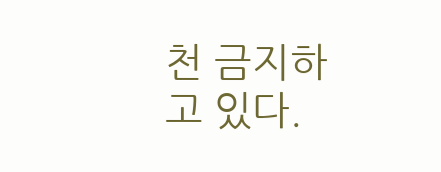천 금지하고 있다.